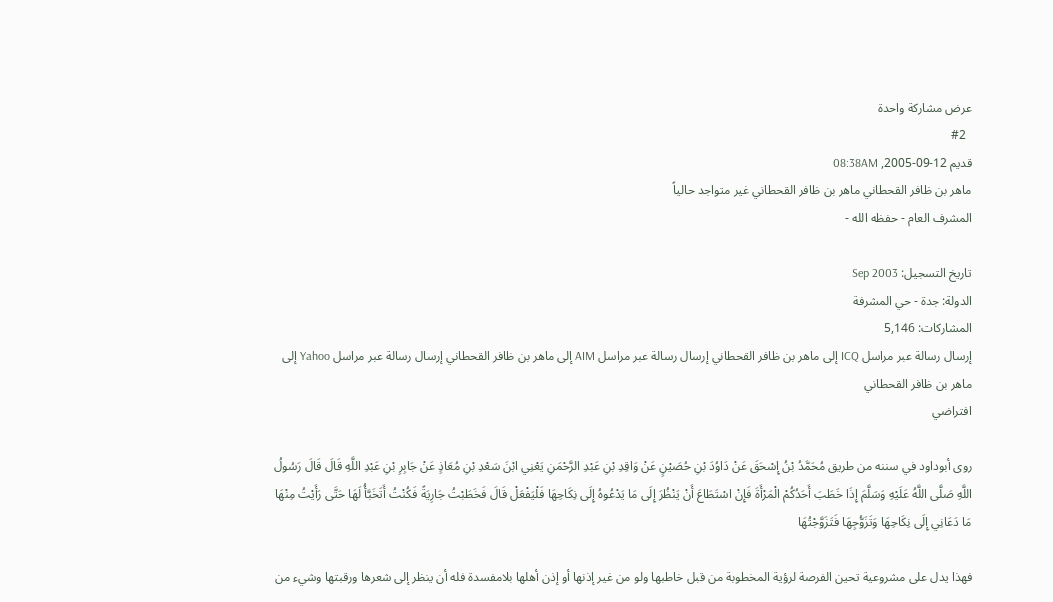عرض مشاركة واحدة
  #2
قديم 12-09-2005, 08:38AM
ماهر بن ظافر القحطاني ماهر بن ظافر القحطاني غير متواجد حالياً
المشرف العام - حفظه الله -

تاريخ التسجيل: Sep 2003
الدولة: جدة - حي المشرفة
المشاركات: 5,146
إرسال رسالة عبر مراسل ICQ إلى ماهر بن ظافر القحطاني إرسال رسالة عبر مراسل AIM إلى ماهر بن ظافر القحطاني إرسال رسالة عبر مراسل Yahoo إلى ماهر بن ظافر القحطاني
افتراضي

روى أبوداود في سننه من طريق مُحَمَّدُ بْنُ إِسْحَقَ عَنْ دَاوُدَ بْنِ حُصَيْنٍ عَنْ وَاقِدِ بْنِ عَبْدِ الرَّحْمَنِ يَعْنِي ابْنَ سَعْدِ بْنِ مُعَاذٍ عَنْ جَابِرِ بْنِ عَبْدِ اللَّهِ قَالَ قَالَ رَسُولُ اللَّهِ صَلَّى اللَّهُ عَلَيْهِ وَسَلَّمَ إِذَا خَطَبَ أَحَدُكُمْ الْمَرْأَةَ فَإِنْ اسْتَطَاعَ أَنْ يَنْظُرَ إِلَى مَا يَدْعُوهُ إِلَى نِكَاحِهَا فَلْيَفْعَلْ قَالَ فَخَطَبْتُ جَارِيَةً فَكُنْتُ أَتَخَبَّأُ لَهَا حَتَّى رَأَيْتُ مِنْهَا مَا دَعَانِي إِلَى نِكَاحِهَا وَتَزَوُّجِهَا فَتَزَوَّجْتُهَا

فهذا يدل على مشروعية تحين الفرصة لرؤية المخطوبة من قبل خاطبها ولو من غير إذنها أو إذن أهلها بلامفسدة فله أن ينظر إلى شعرها ورقبتها وشيء من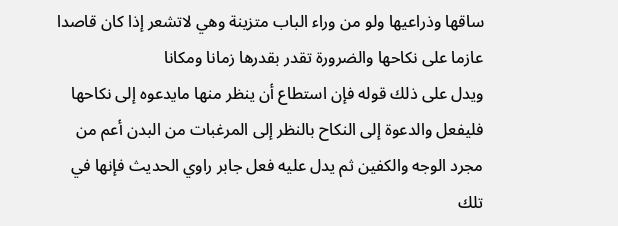ساقها وذراعيها ولو من وراء الباب متزينة وهي لاتشعر إذا كان قاصدا عازما على نكاحها والضرورة تقدر بقدرها زمانا ومكانا
ويدل على ذلك قوله فإن استطاع أن ينظر منها مايدعوه إلى نكاحها فليفعل والدعوة إلى النكاح بالنظر إلى المرغبات من البدن أعم من مجرد الوجه والكفين ثم يدل عليه فعل جابر راوي الحديث فإنها في تلك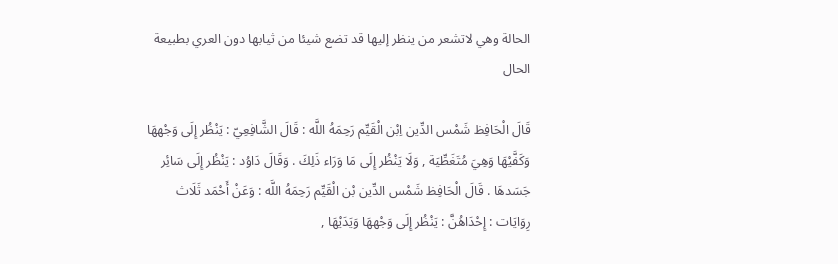الحالة وهي لاتشعر من ينظر إليها قد تضع شيئا من ثيابها دون العري بطبيعة الحال

قَالَ الْحَافِظ شَمْس الدِّين اِبْن الْقَيِّم رَحِمَهُ اللَّه : قَالَ الشَّافِعِيّ : يَنْظُر إِلَى وَجْههَا وَكَفَّيْهَا وَهِيَ مُتَغَطِّيَة , وَلَا يَنْظُر إِلَى مَا وَرَاء ذَلِكَ . وَقَالَ دَاوُد : يَنْظُر إِلَى سَائِر جَسَدهَا . قَالَ الْحَافِظ شَمْس الدِّين بْن الْقَيِّم رَحِمَهُ اللَّه : وَعَنْ أَحْمَد ثَلَاث رِوَايَات : إِحْدَاهُنَّ : يَنْظُر إِلَى وَجْههَا وَيَدَيْهَا ,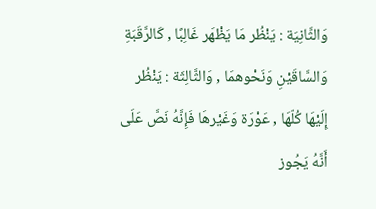وَالثَّانِيَة : يَنْظُر مَا يَظْهَر غَالِبًا , كَالرَّقَبَةِ وَالسَّاقَيْنِ وَنَحْوهمَا , وَالثَّالِثَة : يَنْظُر إِلَيْهَا كُلّهَا , عَوْرَة وَغَيْرهَا فَإِنَّهُ نَصَّ عَلَى أَنَّهُ يَجُوز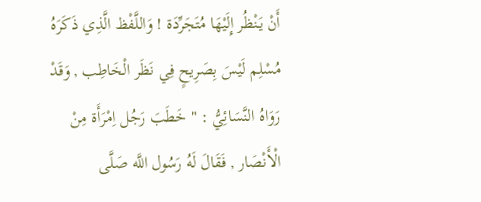أَنْ يَنْظُر إِلَيْهَا مُتَجَرِّدَة ! وَاللَّفْظ الَّذِي ذَكَرَهُ مُسْلِم لَيْسَ بِصَرِيحٍ فِي نَظَر الْخَاطِب , وَقَدْ رَوَاهُ النَّسَائِيُّ : " خَطَبَ رَجُل اِمْرَأَة مِنْ الْأَنْصَار , فَقَالَ لَهُ رَسُول اللَّه صَلَّى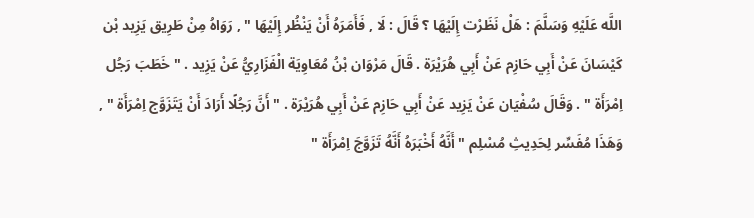اللَّه عَلَيْهِ وَسَلَّمَ : هَلْ نَظَرْت إِلَيْهَا ؟ قَالَ : لَا , فَأَمَرَهُ أَنْ يَنْظُر إِلَيْهَا " , رَوَاهُ مِنْ طَرِيق يَزِيد بْن كَيْسَانَ عَنْ أَبِي حَازِم عَنْ أَبِي هُرَيْرَة . قَالَ مَرْوَان بْنُ مُعَاوِيَة الْفَزَارِيُّ عَنْ يَزِيد . " خَطَبَ رَجُل اِمْرَأَة " . وَقَالَ سُفْيَان عَنْ يَزِيد عَنْ أَبِي حَازِم عَنْ أَبِي هُرَيْرَة . " أَنَّ رَجُلًا أَرَادَ أَنْ يَتَزَوَّج اِمْرَأَة " , وَهَذَا مُفَسِّر لِحَدِيثِ مُسْلِم " أَنَّهُ أَخْبَرَهُ أَنَّهُ تَزَوَّجَ اِمْرَأَة "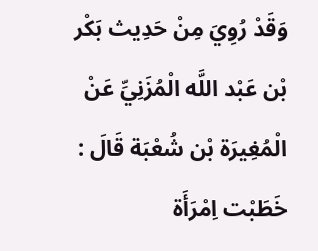وَقَدْ رُوِيَ مِنْ حَدِيث بَكْر بْن عَبْد اللَّه الْمُزَنِيِّ عَنْ الْمُغِيرَة بْن شُعْبَة قَالَ : خَطَبْت اِمْرَأَة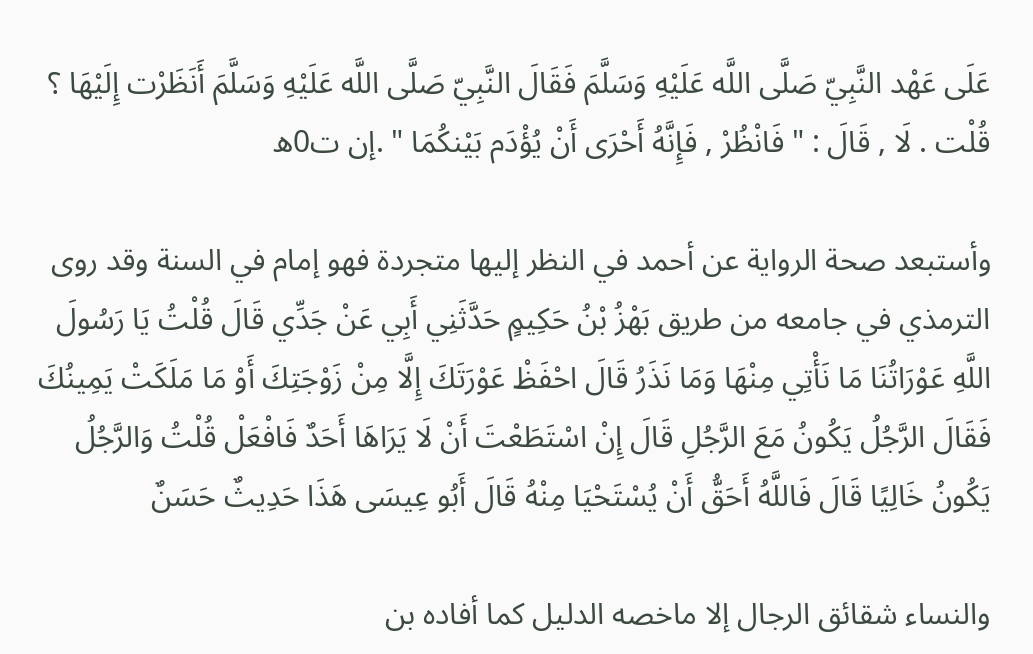عَلَى عَهْد النَّبِيّ صَلَّى اللَّه عَلَيْهِ وَسَلَّمَ فَقَالَ النَّبِيّ صَلَّى اللَّه عَلَيْهِ وَسَلَّمَ أَنَظَرْت إِلَيْهَا ؟ قُلْت . لَا , قَالَ : " فَانْظُرْ , فَإِنَّهُ أَحْرَى أَنْ يُؤْدَم بَيْنكُمَا " .إن ت0ه

وأستبعد صحة الرواية عن أحمد في النظر إليها متجردة فهو إمام في السنة وقد روى الترمذي في جامعه من طريق بَهْزُ بْنُ حَكِيمٍ حَدَّثَنِي أَبِي عَنْ جَدِّي قَالَ قُلْتُ يَا رَسُولَ اللَّهِ عَوْرَاتُنَا مَا نَأْتِي مِنْهَا وَمَا نَذَرُ قَالَ احْفَظْ عَوْرَتَكَ إِلَّا مِنْ زَوْجَتِكَ أَوْ مَا مَلَكَتْ يَمِينُكَ فَقَالَ الرَّجُلُ يَكُونُ مَعَ الرَّجُلِ قَالَ إِنْ اسْتَطَعْتَ أَنْ لَا يَرَاهَا أَحَدٌ فَافْعَلْ قُلْتُ وَالرَّجُلُ يَكُونُ خَالِيًا قَالَ فَاللَّهُ أَحَقُّ أَنْ يُسْتَحْيَا مِنْهُ قَالَ أَبُو عِيسَى هَذَا حَدِيثٌ حَسَنٌ

والنساء شقائق الرجال إلا ماخصه الدليل كما أفاده بن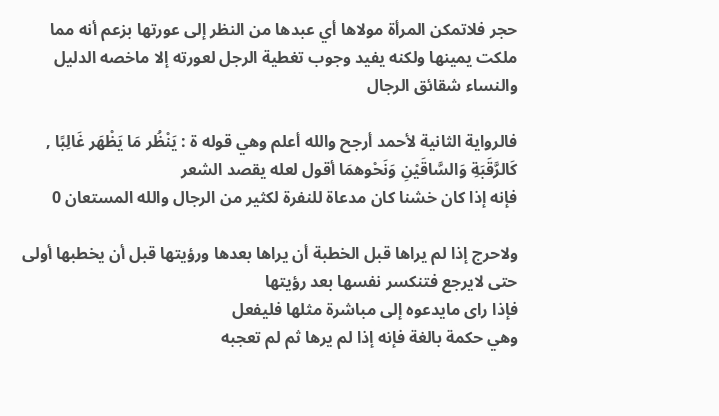حجر فلاتمكن المرأة مولاها أي عبدها من النظر إلى عورتها بزعم أنه مما ملكت يمينها ولكنه يفيد وجوب تغطية الرجل لعورته إلا ماخصه الدليل والنساء شقائق الرجال

فالرواية الثانية لأحمد أرجح والله أعلم وهي قوله ة : يَنْظُر مَا يَظْهَر غَالِبًا , كَالرَّقَبَةِ وَالسَّاقَيْنِ وَنَحْوهمَا أقول لعله يقصد الشعر
فإنه إذا كان خشنا كان مدعاة للنفرة لكثير من الرجال والله المستعان 0

ولاحرج إذا لم يراها قبل الخطبة أن يراها بعدها ورؤيتها قبل أن يخطبها أولى حتى لايرجع فتنكسر نفسها بعد رؤيتها
فإذا راى مايدعوه إلى مباشرة مثلها فليفعل
وهي حكمة بالغة فإنه إذا لم يرها ثم لم تعجبه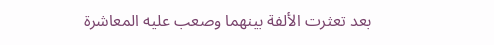بعد تعثرت الألفة بينهما وصعب عليه المعاشرة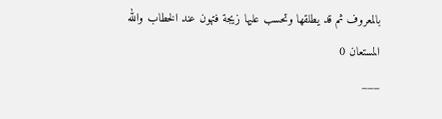بالمعروف ثم قد يطلقها وتحسب عليها زيجة فتهون عند الخطاب والله المستعان 0
___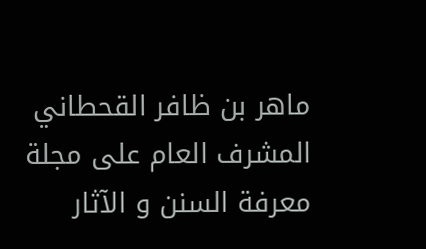ماهر بن ظافر القحطاني
المشرف العام على مجلة معرفة السنن و الآثار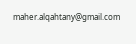maher.alqahtany@gmail.com